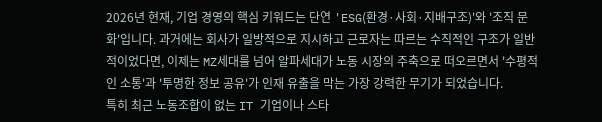2026년 현재, 기업 경영의 핵심 키워드는 단연 'ESG(환경·사회·지배구조)'와 '조직 문화'입니다. 과거에는 회사가 일방적으로 지시하고 근로자는 따르는 수직적인 구조가 일반적이었다면, 이제는 MZ세대를 넘어 알파세대가 노동 시장의 주축으로 떠오르면서 '수평적인 소통'과 '투명한 정보 공유'가 인재 유출을 막는 가장 강력한 무기가 되었습니다.
특히 최근 노동조합이 없는 IT 기업이나 스타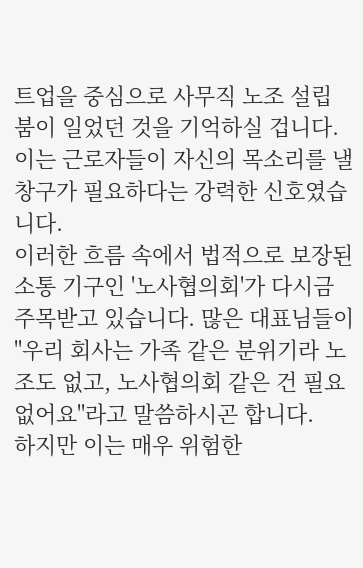트업을 중심으로 사무직 노조 설립 붐이 일었던 것을 기억하실 겁니다. 이는 근로자들이 자신의 목소리를 낼 창구가 필요하다는 강력한 신호였습니다.
이러한 흐름 속에서 법적으로 보장된 소통 기구인 '노사협의회'가 다시금 주목받고 있습니다. 많은 대표님들이 "우리 회사는 가족 같은 분위기라 노조도 없고, 노사협의회 같은 건 필요 없어요"라고 말씀하시곤 합니다.
하지만 이는 매우 위험한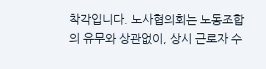착각입니다. 노사협의회는 노동조합의 유무와 상관없이, 상시 근로자 수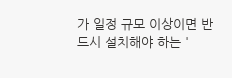가 일정 규모 이상이면 반드시 설치해야 하는 '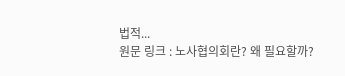법적...
원문 링크 : 노사협의회란? 왜 필요할까?